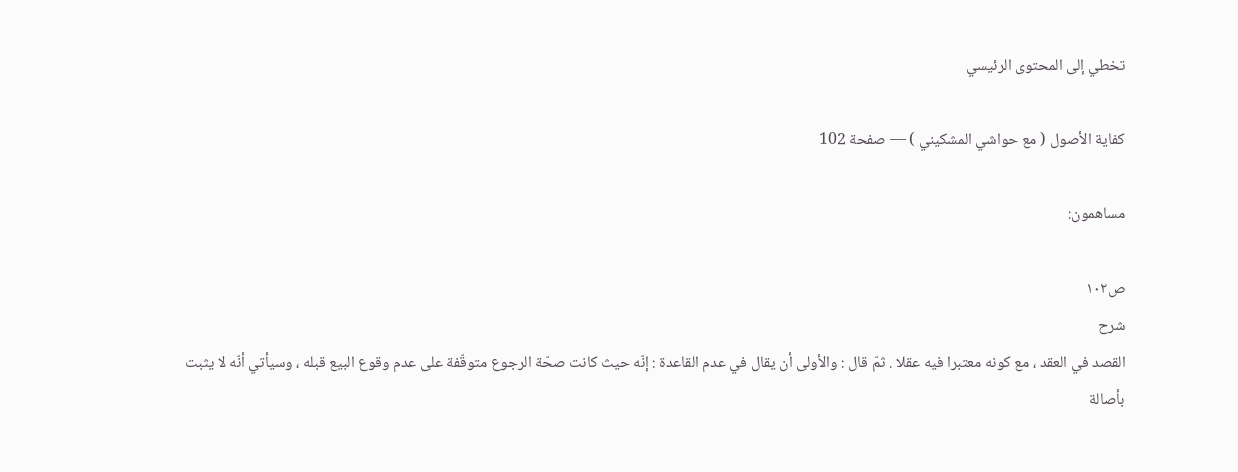تخطي إلى المحتوى الرئيسي

كفاية الأصول ( مع حواشي المشكيني ) — صفحة 102

مساهمون:

ص١٠٢
شرح
القصد في العقد ، مع كونه معتبرا فيه عقلا . ثمّ قال : والأولى أن يقال في عدم القاعدة : إنّه حيث كانت صحّة الرجوع متوقّفة على عدم وقوع البيع قبله ، وسيأتي أنّه لا يثبت بأصالة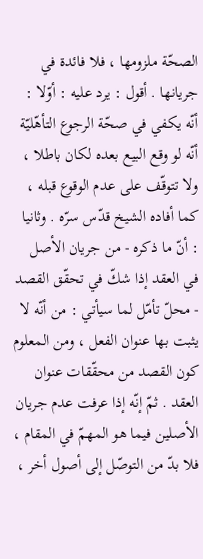الصحّة ملزومها ، فلا فائدة في جريانها . أقول : يرد عليه : أوّلا : أنّه يكفي في صحّة الرجوع التأهّليّة أنّه لو وقع البيع بعده لكان باطلا ، ولا تتوقّف على عدم الوقوع قبله ، كما أفاده الشيخ قدّس سرّه . وثانيا : أنّ ما ذكره - من جريان الأصل في العقد إذا شكّ في تحقّق القصد - محلّ تأمّل لما سيأتي : من أنّه لا يثبت بها عنوان الفعل ، ومن المعلوم كون القصد من محقّقات عنوان العقد . ثمّ إنّه إذا عرفت عدم جريان الأصلين فيما هو المهمّ في المقام ، فلا بدّ من التوصّل إلى أصول أخر ،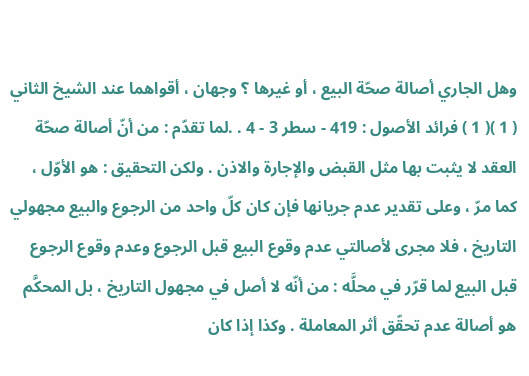وهل الجاري أصالة صحّة البيع ، أو غيرها ؟ وجهان ، أقواهما عند الشيخ الثاني ( 1 )( 1 ) فرائد الأصول : 419 - سطر 3 - 4 . .لما تقدّم : من أنّ أصالة صحّة العقد لا يثبت بها مثل القبض والإجارة والاذن . ولكن التحقيق : هو الأوّل ، كما مرّ ، وعلى تقدير عدم جريانها فإن كان كلّ واحد من الرجوع والبيع مجهولي التاريخ ، فلا مجرى لأصالتي عدم وقوع البيع قبل الرجوع وعدم وقوع الرجوع قبل البيع لما قرّر في محلَّه : من أنّه لا أصل في مجهول التاريخ ، بل المحكَّم هو أصالة عدم تحقّق أثر المعاملة . وكذا إذا كان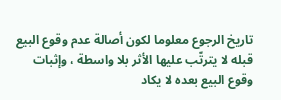تاريخ الرجوع معلوما لكون أصالة عدم وقوع البيع قبله لا يترتّب عليها الأثر بلا واسطة ، وإثبات وقوع البيع بعده لا يكاد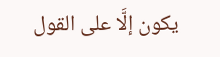يكون إلَّا على القول